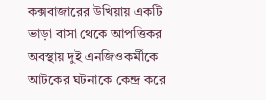কক্সবাজারের উখিয়ায় একটি ভাড়া বাসা থেকে আপত্তিকর অবস্থায় দুই এনজিওকর্মীকে আটকের ঘটনাকে কেন্দ্র করে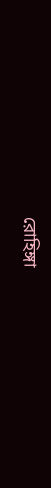রোহিঙ্গা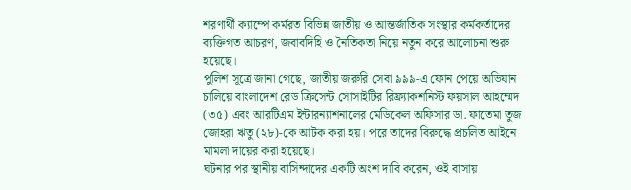শরণার্থী ক্যাম্পে কর্মরত বিভিন্ন জাতীয় ও আন্তর্জাতিক সংস্থার কর্মকর্তাদের ব্যক্তিগত আচরণ, জবাবদিহি ও নৈতিকতা নিয়ে নতুন করে আলোচনা শুরু হয়েছে।
পুলিশ সূত্রে জানা গেছে, জাতীয় জরুরি সেবা ৯৯৯-এ ফোন পেয়ে অভিযান চালিয়ে বাংলাদেশ রেড ক্রিসেন্ট সোসাইটির রিফ্র্যাকশনিস্ট ফয়সাল আহম্মেদ (৩৫) এবং আরটিএম ইন্টারন্যাশনালের মেডিকেল অফিসার ডা. ফাতেমা তুজ জোহরা ঋতু (২৮)-কে আটক করা হয়। পরে তাদের বিরুদ্ধে প্রচলিত আইনে মামলা দায়ের করা হয়েছে।
ঘটনার পর স্থানীয় বাসিন্দাদের একটি অংশ দাবি করেন, ওই বাসায়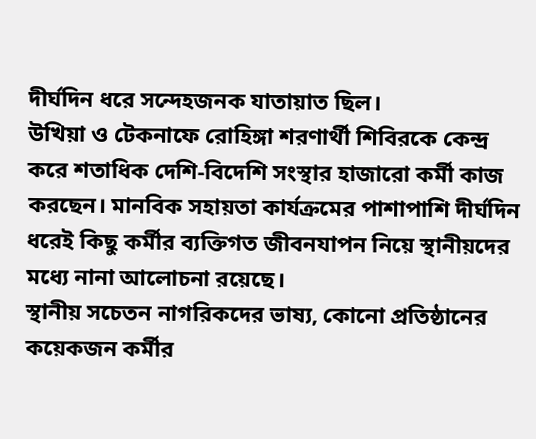দীর্ঘদিন ধরে সন্দেহজনক যাতায়াত ছিল।
উখিয়া ও টেকনাফে রোহিঙ্গা শরণার্থী শিবিরকে কেন্দ্র করে শতাধিক দেশি-বিদেশি সংস্থার হাজারো কর্মী কাজ করছেন। মানবিক সহায়তা কার্যক্রমের পাশাপাশি দীর্ঘদিন ধরেই কিছু কর্মীর ব্যক্তিগত জীবনযাপন নিয়ে স্থানীয়দের মধ্যে নানা আলোচনা রয়েছে।
স্থানীয় সচেতন নাগরিকদের ভাষ্য, কোনো প্রতিষ্ঠানের কয়েকজন কর্মীর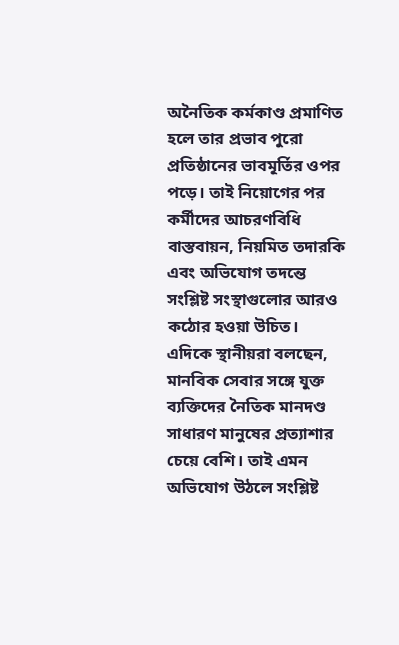অনৈতিক কর্মকাণ্ড প্রমাণিত হলে তার প্রভাব পুরো প্রতিষ্ঠানের ভাবমূর্তির ওপর পড়ে। তাই নিয়োগের পর কর্মীদের আচরণবিধি বাস্তবায়ন, নিয়মিত তদারকি এবং অভিযোগ তদন্তে সংশ্লিষ্ট সংস্থাগুলোর আরও কঠোর হওয়া উচিত।
এদিকে স্থানীয়রা বলছেন, মানবিক সেবার সঙ্গে যুক্ত ব্যক্তিদের নৈতিক মানদণ্ড সাধারণ মানুষের প্রত্যাশার চেয়ে বেশি। তাই এমন অভিযোগ উঠলে সংশ্লিষ্ট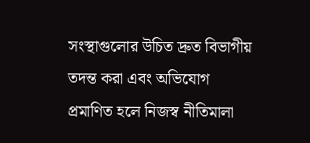সংস্থাগুলোর উচিত দ্রুত বিভাগীয় তদন্ত করা এবং অভিযোগ প্রমাণিত হলে নিজস্ব নীতিমালা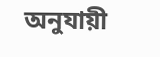অনুযায়ী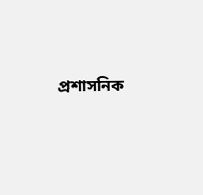প্রশাসনিক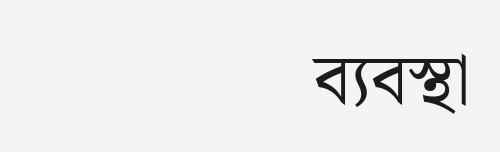ব্যবস্থা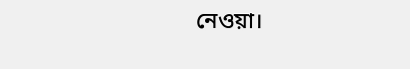নেওয়া।